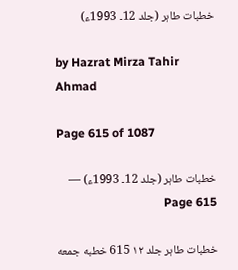خطبات طاہر (جلد 12۔ 1993ء)

by Hazrat Mirza Tahir Ahmad

Page 615 of 1087

خطبات طاہر (جلد 12۔ 1993ء) — Page 615

خطبات طاہر جلد ۱۲ 615 خطبه جمعه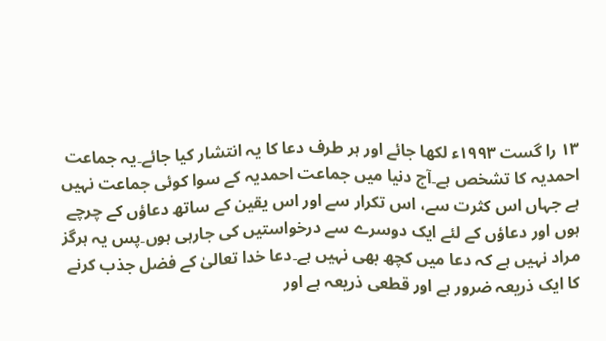۱۳ را گست ۱۹۹۳ء لکھا جائے اور ہر طرف دعا کا یہ انتشار کیا جائے۔یہ جماعت احمدیہ کا تشخص ہے۔آج دنیا میں جماعت احمدیہ کے سوا کوئی جماعت نہیں ہے جہاں اس کثرت سے، اس تکرار سے اور اس یقین کے ساتھ دعاؤں کے چرچے ہوں اور دعاؤں کے لئے ایک دوسرے سے درخواستیں کی جارہی ہوں۔پس یہ ہرگز مراد نہیں ہے کہ دعا میں کچھ بھی نہیں ہے۔دعا خدا تعالیٰ کے فضل جذب کرنے کا ایک ذریعہ ضرور ہے اور قطعی ذریعہ ہے اور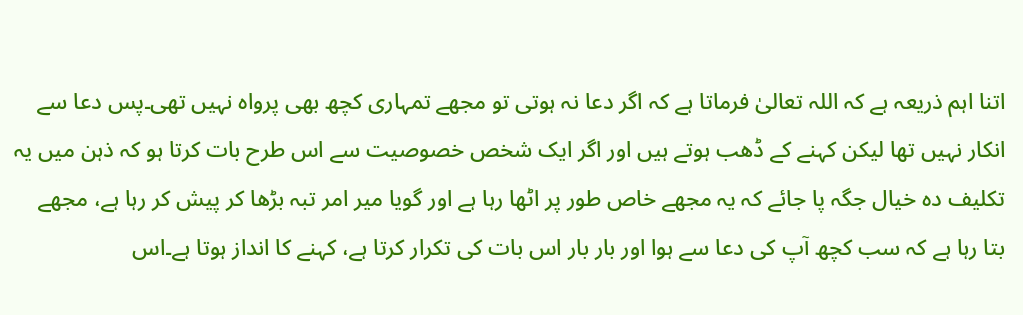اتنا اہم ذریعہ ہے کہ اللہ تعالیٰ فرماتا ہے کہ اگر دعا نہ ہوتی تو مجھے تمہاری کچھ بھی پرواہ نہیں تھی۔پس دعا سے انکار نہیں تھا لیکن کہنے کے ڈھب ہوتے ہیں اور اگر ایک شخص خصوصیت سے اس طرح بات کرتا ہو کہ ذہن میں یہ تکلیف دہ خیال جگہ پا جائے کہ یہ مجھے خاص طور پر اٹھا رہا ہے اور گویا میر امر تبہ بڑھا کر پیش کر رہا ہے، مجھے بتا رہا ہے کہ سب کچھ آپ کی دعا سے ہوا اور بار بار اس بات کی تکرار کرتا ہے، کہنے کا انداز ہوتا ہے۔اس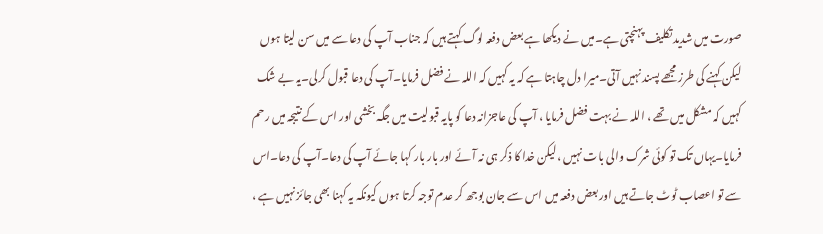صورت میں شدید تکلیف پہنچتی ہے۔میں نے دیکھا ہے بعض دفعہ لوگ کہتے ہیں کہ جناب آپ کی دعا سے میں سن لیتا ہوں لیکن کہنے کی طرز مجھے پسند نہیں آتی۔میرا دل چاہتا ہے کہ یہ کہیں کہ اللہ نے فضل فرمایا۔آپ کی دعا قبول کرلی۔یہ بے شک کہیں کہ مشکل میں تھے ، اللہ نے بہت فضل فرمایا ، آپ کی عاجزانہ دعا کو پایہ قبولیت میں جگہ بخشی اور اس کے نتیجہ میں رحم فرمایا۔یہاں تک تو کوئی شرک والی بات نہیں ،لیکن خدا کا ذکر ہی نہ آئے اور بار بار کہا جائے آپ کی دعا۔آپ کی دعا۔اس سے تو اعصاب ٹوٹ جاتے ہیں اور بعض دفعہ میں اس سے جان بوجھ کر عدم توجہ کرتا ہوں کیونکہ یہ کہنا بھی جائز نہیں ہے ،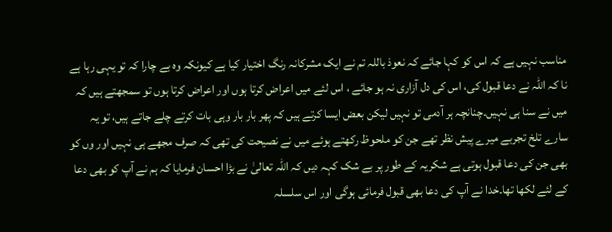مناسب نہیں ہے کہ اس کو کہا جائے کہ نعوذ باللہ تم نے ایک مشرکانہ رنگ اختیار کیا ہے کیونکہ وہ بے چارا کہ تو یہی رہا ہے نا کہ اللہ نے دعا قبول کی، اس کی دل آزاری نہ ہو جائے ، اس لئے میں اعراض کرتا ہوں اور اعراض کرتا ہوں تو سمجھتے ہیں کہ میں نے سنا ہی نہیں۔چنانچہ ہر آدمی تو نہیں لیکن بعض ایسا کرتے ہیں کہ پھر بار بار وہی بات کرتے چلے جاتے ہیں، تو یہ سارے تلخ تجربے میرے پیش نظر تھے جن کو ملحوظ رکھتے ہوئے میں نے نصیحت کی تھی کہ صرف مجھے ہی نہیں اور وں کو بھی جن کی دعا قبول ہوتی ہے شکریہ کے طور پر بے شک کہہ دیں کہ اللہ تعالیٰ نے بڑا احسان فرمایا کہ ہم نے آپ کو بھی دعا کے لئے لکھا تھا۔خدا نے آپ کی دعا بھی قبول فرمائی ہوگی اور اس سلسلہ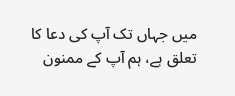میں جہاں تک آپ کی دعا کا تعلق ہے، ہم آپ کے ممنون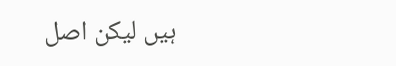ہیں لیکن اصل